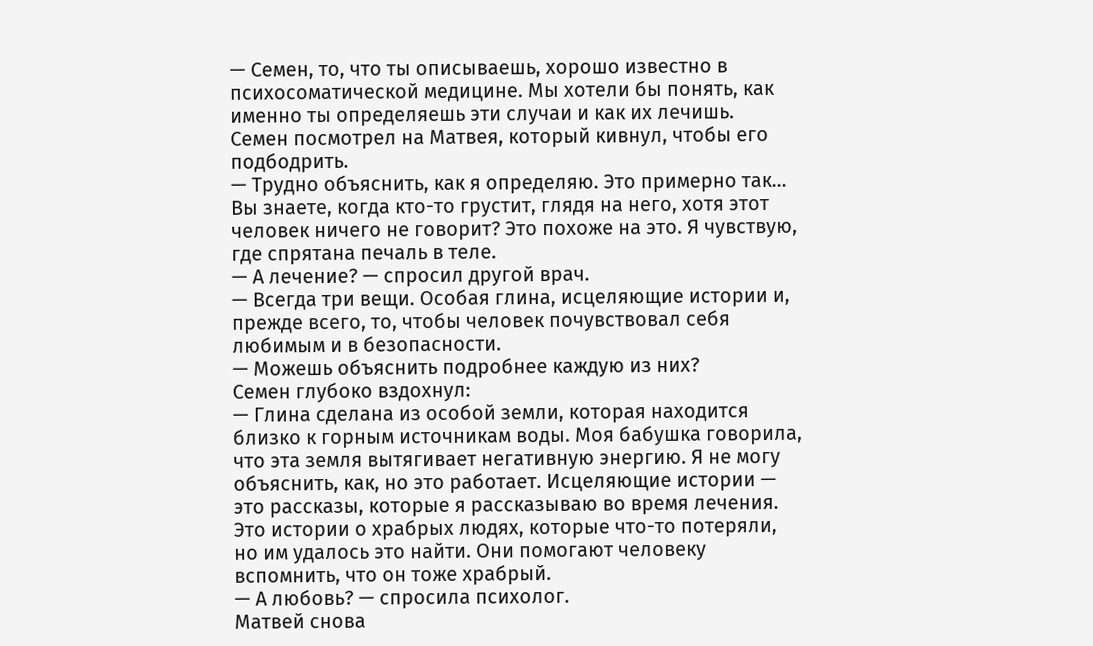— Семен, то, что ты описываешь, хорошо известно в психосоматической медицине. Мы хотели бы понять, как именно ты определяешь эти случаи и как их лечишь.
Семен посмотрел на Матвея, который кивнул, чтобы его подбодрить.
— Трудно объяснить, как я определяю. Это примерно так… Вы знаете, когда кто-то грустит, глядя на него, хотя этот человек ничего не говорит? Это похоже на это. Я чувствую, где спрятана печаль в теле.
— А лечение? — спросил другой врач.
— Всегда три вещи. Особая глина, исцеляющие истории и, прежде всего, то, чтобы человек почувствовал себя любимым и в безопасности.
— Можешь объяснить подробнее каждую из них?
Семен глубоко вздохнул:
— Глина сделана из особой земли, которая находится близко к горным источникам воды. Моя бабушка говорила, что эта земля вытягивает негативную энергию. Я не могу объяснить, как, но это работает. Исцеляющие истории — это рассказы, которые я рассказываю во время лечения. Это истории о храбрых людях, которые что-то потеряли, но им удалось это найти. Они помогают человеку вспомнить, что он тоже храбрый.
— А любовь? — спросила психолог.
Матвей снова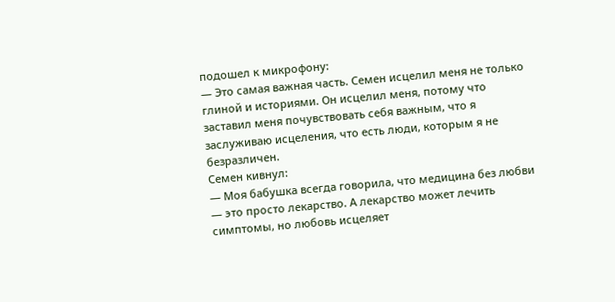подошел к микрофону:
— Это самая важная часть. Семен исцелил меня не только глиной и историями. Он исцелил меня, потому что заставил меня почувствовать себя важным, что я заслуживаю исцеления, что есть люди, которым я не безразличен.
Семен кивнул:
— Моя бабушка всегда говорила, что медицина без любви — это просто лекарство. А лекарство может лечить симптомы, но любовь исцеляет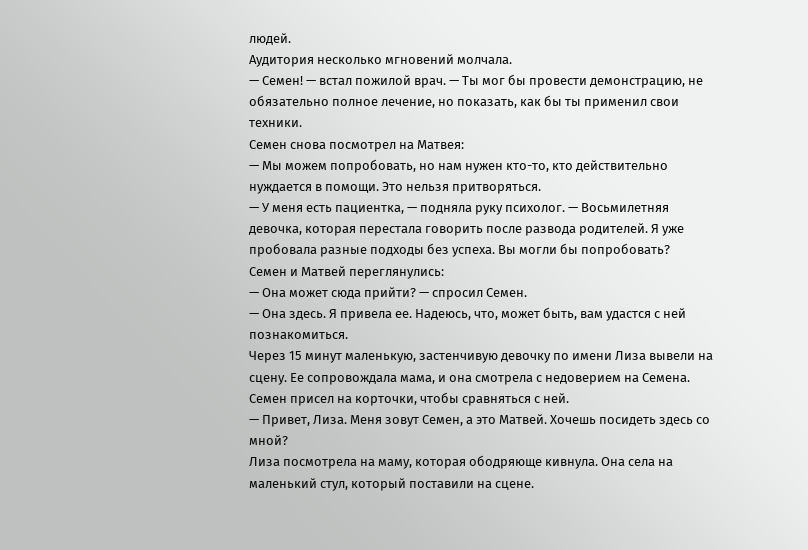людей.
Аудитория несколько мгновений молчала.
— Семен! — встал пожилой врач. — Ты мог бы провести демонстрацию, не обязательно полное лечение, но показать, как бы ты применил свои техники.
Семен снова посмотрел на Матвея:
— Мы можем попробовать, но нам нужен кто-то, кто действительно нуждается в помощи. Это нельзя притворяться.
— У меня есть пациентка, — подняла руку психолог. — Восьмилетняя девочка, которая перестала говорить после развода родителей. Я уже пробовала разные подходы без успеха. Вы могли бы попробовать?
Семен и Матвей переглянулись:
— Она может сюда прийти? — спросил Семен.
— Она здесь. Я привела ее. Надеюсь, что, может быть, вам удастся с ней познакомиться.
Через 15 минут маленькую, застенчивую девочку по имени Лиза вывели на сцену. Ее сопровождала мама, и она смотрела с недоверием на Семена. Семен присел на корточки, чтобы сравняться с ней.
— Привет, Лиза. Меня зовут Семен, а это Матвей. Хочешь посидеть здесь со мной?
Лиза посмотрела на маму, которая ободряюще кивнула. Она села на маленький стул, который поставили на сцене.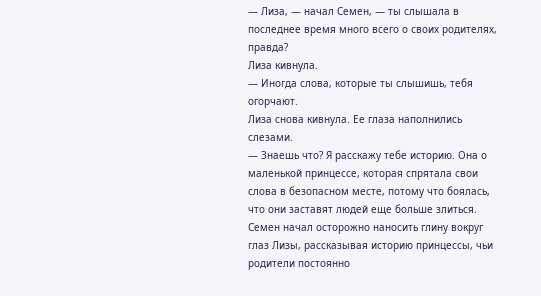— Лиза, — начал Семен, — ты слышала в последнее время много всего о своих родителях, правда?
Лиза кивнула.
— Иногда слова, которые ты слышишь, тебя огорчают.
Лиза снова кивнула. Ее глаза наполнились слезами.
— Знаешь что? Я расскажу тебе историю. Она о маленькой принцессе, которая спрятала свои слова в безопасном месте, потому что боялась, что они заставят людей еще больше злиться.
Семен начал осторожно наносить глину вокруг глаз Лизы, рассказывая историю принцессы, чьи родители постоянно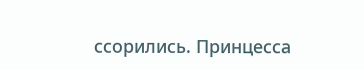ссорились. Принцесса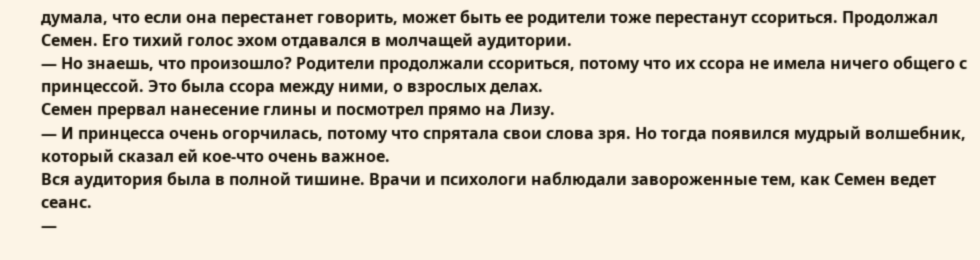думала, что если она перестанет говорить, может быть ее родители тоже перестанут ссориться. Продолжал Семен. Его тихий голос эхом отдавался в молчащей аудитории.
— Но знаешь, что произошло? Родители продолжали ссориться, потому что их ссора не имела ничего общего с принцессой. Это была ссора между ними, о взрослых делах.
Семен прервал нанесение глины и посмотрел прямо на Лизу.
— И принцесса очень огорчилась, потому что спрятала свои слова зря. Но тогда появился мудрый волшебник, который сказал ей кое-что очень важное.
Вся аудитория была в полной тишине. Врачи и психологи наблюдали завороженные тем, как Семен ведет сеанс.
—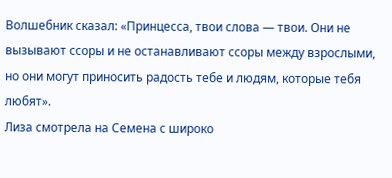Волшебник сказал: «Принцесса, твои слова — твои. Они не вызывают ссоры и не останавливают ссоры между взрослыми, но они могут приносить радость тебе и людям, которые тебя любят».
Лиза смотрела на Семена с широко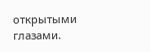открытыми глазами.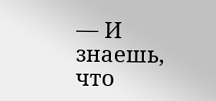— И знаешь, что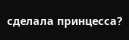сделала принцесса?